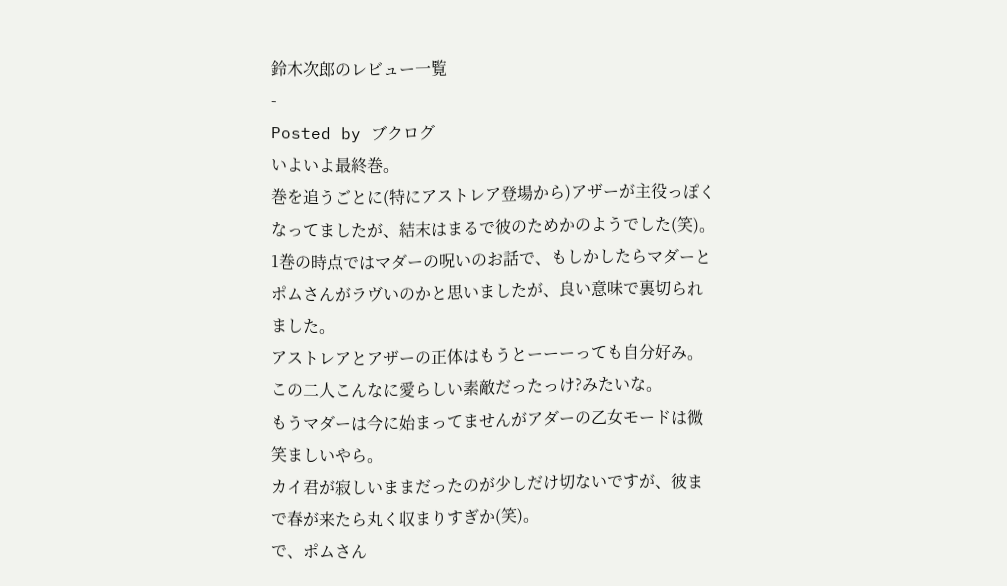鈴木次郎のレビュー一覧
-
Posted by ブクログ
いよいよ最終巻。
巻を追うごとに(特にアストレア登場から)アザーが主役っぽくなってましたが、結末はまるで彼のためかのようでした(笑)。
1巻の時点ではマダーの呪いのお話で、もしかしたらマダーとポムさんがラヴいのかと思いましたが、良い意味で裏切られました。
アストレアとアザーの正体はもうとーーーっても自分好み。
この二人こんなに愛らしい素敵だったっけ?みたいな。
もうマダーは今に始まってませんがアダーの乙女モードは微笑ましいやら。
カイ君が寂しいままだったのが少しだけ切ないですが、彼まで春が来たら丸く収まりすぎか(笑)。
で、ポムさん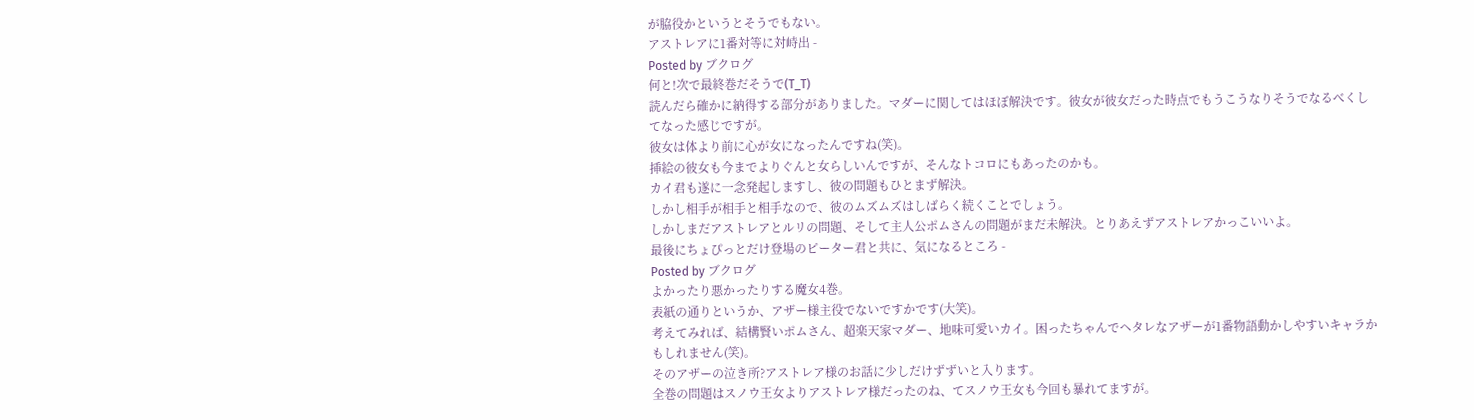が脇役かというとそうでもない。
アストレアに1番対等に対峙出 -
Posted by ブクログ
何と!次で最終巻だそうで(T_T)
読んだら確かに納得する部分がありました。マダーに関してはほぼ解決です。彼女が彼女だった時点でもうこうなりそうでなるべくしてなった感じですが。
彼女は体より前に心が女になったんですね(笑)。
挿絵の彼女も今までよりぐんと女らしいんですが、そんなトコロにもあったのかも。
カイ君も遂に一念発起しますし、彼の問題もひとまず解決。
しかし相手が相手と相手なので、彼のムズムズはしばらく続くことでしょう。
しかしまだアストレアとルリの問題、そして主人公ポムさんの問題がまだ未解決。とりあえずアストレアかっこいいよ。
最後にちょぴっとだけ登場のピーター君と共に、気になるところ -
Posted by ブクログ
よかったり悪かったりする魔女4巻。
表紙の通りというか、アザー様主役でないですかです(大笑)。
考えてみれば、結構賢いポムさん、超楽天家マダー、地味可愛いカイ。困ったちゃんでヘタレなアザーが1番物語動かしやすいキャラかもしれません(笑)。
そのアザーの泣き所?アストレア様のお話に少しだけずずいと入ります。
全巻の問題はスノウ王女よりアストレア様だったのね、てスノウ王女も今回も暴れてますが。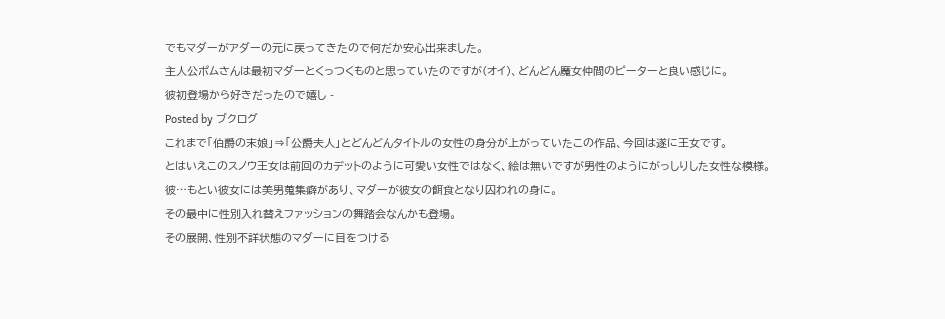でもマダーがアダーの元に戻ってきたので何だか安心出来ました。
主人公ポムさんは最初マダーとくっつくものと思っていたのですが(オイ)、どんどん魔女仲間のピーターと良い感じに。
彼初登場から好きだったので嬉し -
Posted by ブクログ
これまで「伯爵の末娘」⇒「公爵夫人」とどんどんタイトルの女性の身分が上がっていたこの作品、今回は遂に王女です。
とはいえこのスノウ王女は前回のカデットのように可愛い女性ではなく、絵は無いですが男性のようにがっしりした女性な模様。
彼…もとい彼女には美男蒐集癖があり、マダーが彼女の餌食となり囚われの身に。
その最中に性別入れ替えファッションの舞踏会なんかも登場。
その展開、性別不詳状態のマダーに目をつける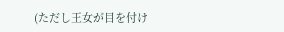(ただし王女が目を付け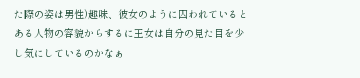た際の姿は男性)趣味、彼女のように囚われているとある人物の容貌からするに王女は自分の見た目を少し気にしているのかなぁ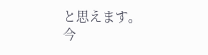と思えます。
今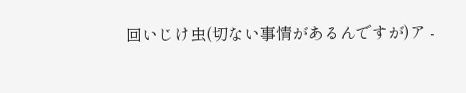回いじけ虫(切ない事情があるんですが)ア -